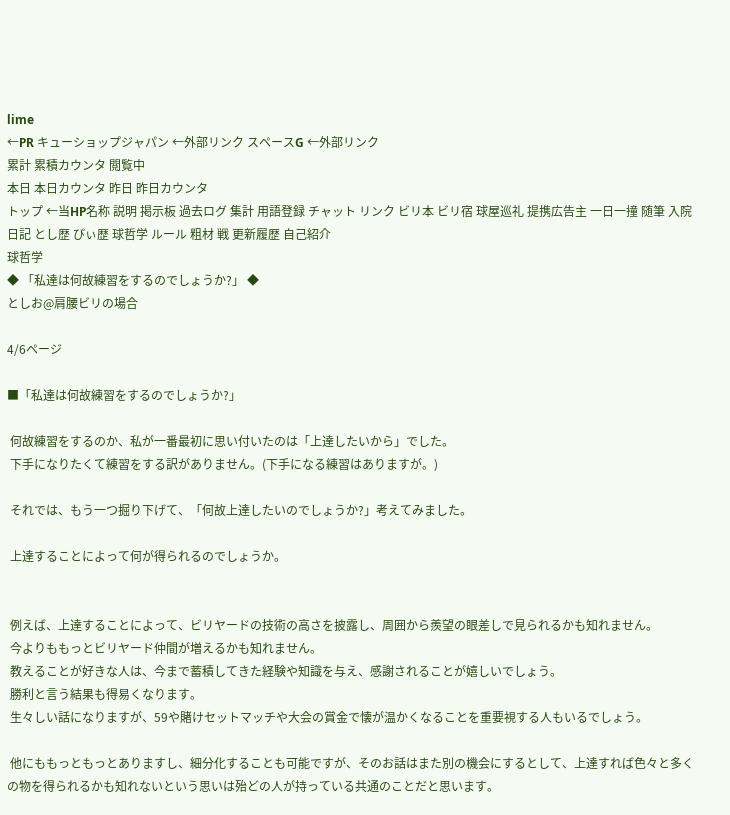lime
←PR キューショップジャパン ←外部リンク スペースG ←外部リンク
累計 累積カウンタ 閲覧中
本日 本日カウンタ 昨日 昨日カウンタ
トップ ←当HP名称 説明 掲示板 過去ログ 集計 用語登録 チャット リンク ビリ本 ビリ宿 球屋巡礼 提携広告主 一日一撞 随筆 入院日記 とし歴 ぴぃ歴 球哲学 ルール 粗材 戦 更新履歴 自己紹介
球哲学
◆ 「私達は何故練習をするのでしょうか?」 ◆
としお@肩腰ビリの場合

4/6ページ

■「私達は何故練習をするのでしょうか?」

 何故練習をするのか、私が一番最初に思い付いたのは「上達したいから」でした。
 下手になりたくて練習をする訳がありません。(下手になる練習はありますが。)

 それでは、もう一つ掘り下げて、「何故上達したいのでしょうか?」考えてみました。

 上達することによって何が得られるのでしょうか。


 例えば、上達することによって、ビリヤードの技術の高さを披露し、周囲から羨望の眼差しで見られるかも知れません。
 今よりももっとビリヤード仲間が増えるかも知れません。
 教えることが好きな人は、今まで蓄積してきた経験や知識を与え、感謝されることが嬉しいでしょう。
 勝利と言う結果も得易くなります。
 生々しい話になりますが、59や賭けセットマッチや大会の賞金で懐が温かくなることを重要視する人もいるでしょう。

 他にももっともっとありますし、細分化することも可能ですが、そのお話はまた別の機会にするとして、上達すれば色々と多くの物を得られるかも知れないという思いは殆どの人が持っている共通のことだと思います。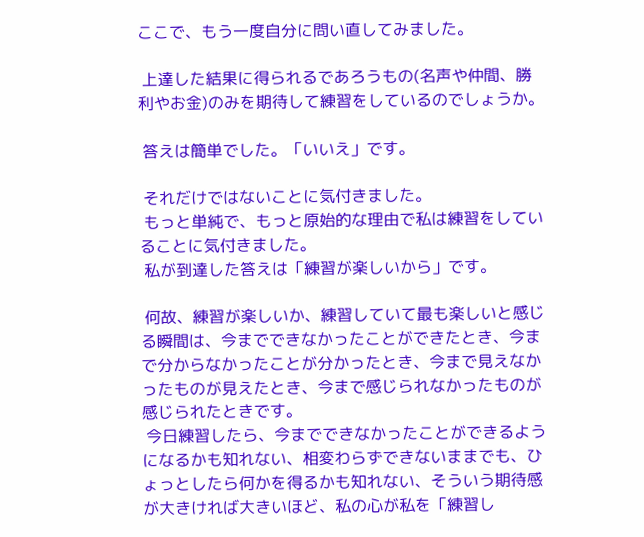ここで、もう一度自分に問い直してみました。

 上達した結果に得られるであろうもの(名声や仲間、勝利やお金)のみを期待して練習をしているのでしょうか。

 答えは簡単でした。「いいえ」です。

 それだけではないことに気付きました。
 もっと単純で、もっと原始的な理由で私は練習をしていることに気付きました。
 私が到達した答えは「練習が楽しいから」です。

 何故、練習が楽しいか、練習していて最も楽しいと感じる瞬間は、今までできなかったことができたとき、今まで分からなかったことが分かったとき、今まで見えなかったものが見えたとき、今まで感じられなかったものが感じられたときです。
 今日練習したら、今までできなかったことができるようになるかも知れない、相変わらずできないままでも、ひょっとしたら何かを得るかも知れない、そういう期待感が大きければ大きいほど、私の心が私を「練習し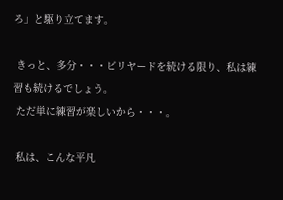ろ」と駆り立てます。

 きっと、多分・・・ビリヤードを続ける限り、私は練習も続けるでしょう。
 ただ単に練習が楽しいから・・・。

 私は、こんな平凡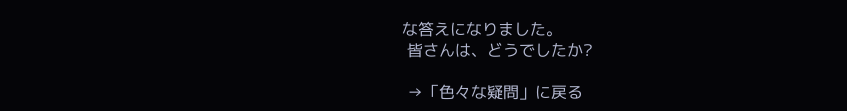な答えになりました。
 皆さんは、どうでしたか?

 →「色々な疑問」に戻る